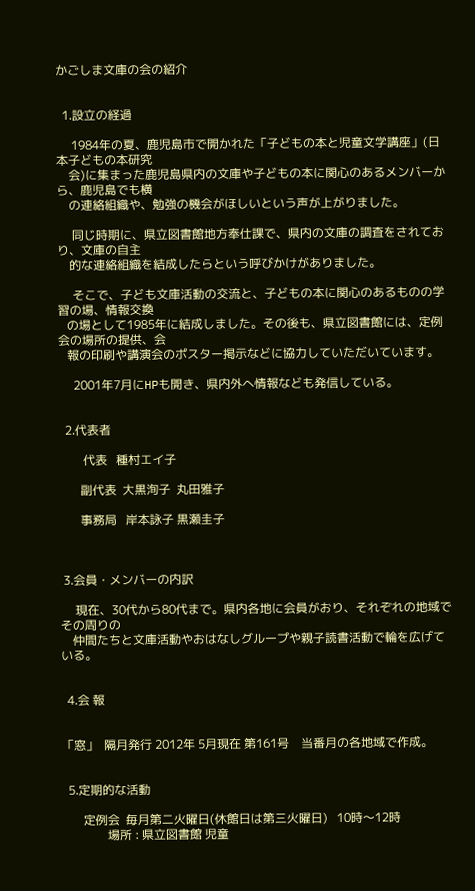かごしま文庫の会の紹介


  1.設立の経過

     1984年の夏、鹿児島市で開かれた「子どもの本と児童文学講座」(日本子どもの本研究
    会)に集まった鹿児島県内の文庫や子どもの本に関心のあるメンバーから、鹿児島でも横
    の連絡組織や、勉強の機会がほしいという声が上がりました。

     同じ時期に、県立図書館地方奉仕課で、県内の文庫の調査をされており、文庫の自主
    的な連絡組織を結成したらという呼びかけがありました。

     そこで、子ども文庫活動の交流と、子どもの本に関心のあるものの学習の場、情報交換
   の場として1985年に結成しました。その後も、県立図書館には、定例会の場所の提供、会
   報の印刷や講演会のポスター掲示などに協力していただいています。

     2001年7月にHPも開き、県内外へ情報なども発信している。


  2.代表者

        代表   種村エイ子

       副代表  大黒洵子  丸田雅子

       事務局   岸本詠子 黒瀬圭子



 3.会員・メンバーの内訳

     現在、30代から80代まで。県内各地に会員がおり、それぞれの地域でその周りの
    仲間たちと文庫活動やおはなしグループや親子読書活動で輪を広げている。


  4.会 報


「窓」  隔月発行 2012年 5月現在 第161号    当番月の各地域で作成。


  5.定期的な活動

       定例会  毎月第二火曜日(休館日は第三火曜日)   10時〜12時
               場所 : 県立図書館 児童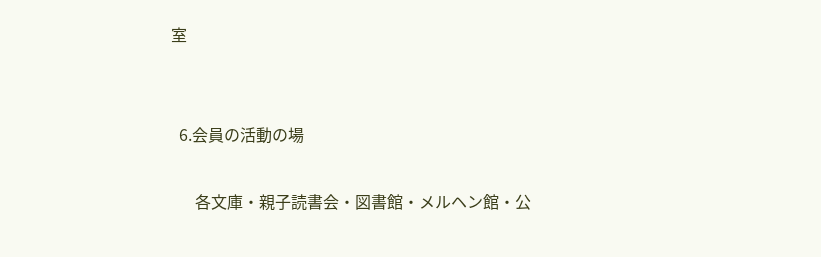室


  6.会員の活動の場

      各文庫・親子読書会・図書館・メルヘン館・公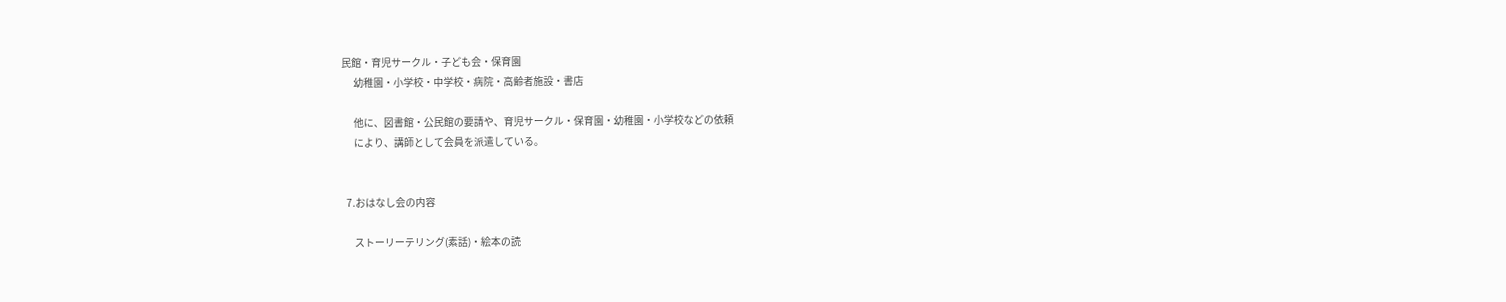民館・育児サークル・子ども会・保育園
      幼稚園・小学校・中学校・病院・高齢者施設・書店

      他に、図書館・公民館の要請や、育児サークル・保育園・幼稚園・小学校などの依頼
      により、講師として会員を派遣している。


  7.おはなし会の内容

      ストーリーテリング(素話)・絵本の読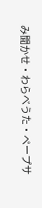み聞かせ・わらべうた・ペープサ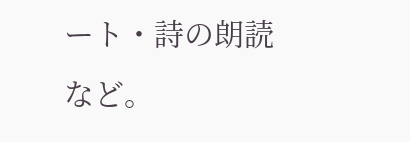ート・詩の朗読など。